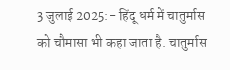3 जुलाई 2025:- हिंदू धर्म में चातुर्मास को चौमासा भी कहा जाता है. चातुर्मास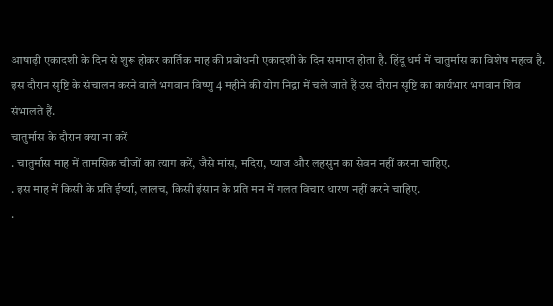आषाढ़ी एकादशी के दिन से शुरू होकर कार्तिक माह की प्रबोधनी एकादशी के दिन समाप्त होता है. हिंदू धर्म में चातुर्मास का विशेष महत्व है. इस दौरान सृष्टि के संचालन करने वाले भगवान विष्णु 4 महीने की योग निद्रा में चले जाते हैं उस दौरान सृष्टि का कार्यभार भगवान शिव संभालते हैं.
चातुर्मास के दौरान क्या ना करें
. चातुर्मास माह में तामसिक चीजों का त्याग करें, जैसे मांस, मदिरा, प्याज और लहसुन का सेवन नहीं करना चाहिए.
. इस माह में किसी के प्रति ईर्ष्या, लालच, किसी इंसान के प्रति मन में गलत विचार धारण नहीं करने चाहिए.
.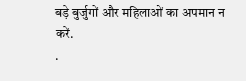बड़े बुर्जुगों और महिलाओं का अपमान न करें.
.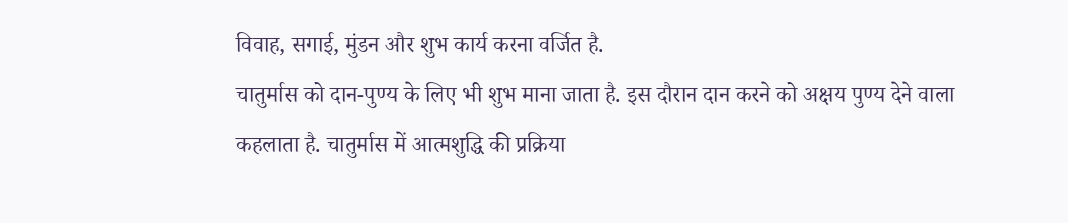विवाह, सगाई, मुंडन और शुभ कार्य करना वर्जित है.
चातुर्मास को दान-पुण्य के लिए भी शुभ माना जाता है. इस दौरान दान करने को अक्षय पुण्य देने वाला कहलाता है. चातुर्मास में आत्मशुद्धि की प्रक्रिया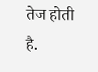तेज होती है.